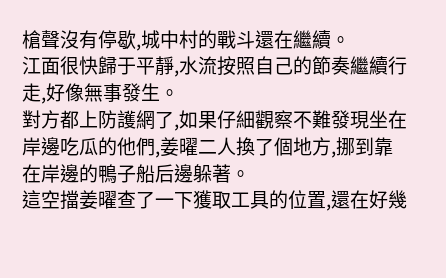槍聲沒有停歇,城中村的戰斗還在繼續。
江面很快歸于平靜,水流按照自己的節奏繼續行走,好像無事發生。
對方都上防護網了,如果仔細觀察不難發現坐在岸邊吃瓜的他們,姜曜二人換了個地方,挪到靠在岸邊的鴨子船后邊躲著。
這空擋姜曜查了一下獲取工具的位置,還在好幾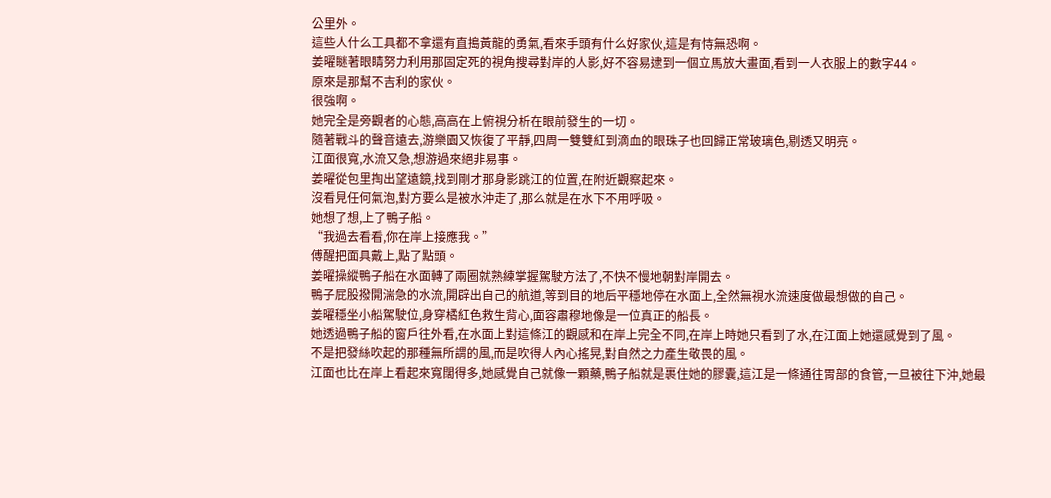公里外。
這些人什么工具都不拿還有直搗黃龍的勇氣,看來手頭有什么好家伙,這是有恃無恐啊。
姜曜瞇著眼睛努力利用那固定死的視角搜尋對岸的人影,好不容易逮到一個立馬放大畫面,看到一人衣服上的數字44。
原來是那幫不吉利的家伙。
很強啊。
她完全是旁觀者的心態,高高在上俯視分析在眼前發生的一切。
隨著戰斗的聲音遠去,游樂園又恢復了平靜,四周一雙雙紅到滴血的眼珠子也回歸正常玻璃色,剔透又明亮。
江面很寬,水流又急,想游過來絕非易事。
姜曜從包里掏出望遠鏡,找到剛才那身影跳江的位置,在附近觀察起來。
沒看見任何氣泡,對方要么是被水沖走了,那么就是在水下不用呼吸。
她想了想,上了鴨子船。
“我過去看看,你在岸上接應我。”
傅醒把面具戴上,點了點頭。
姜曜操縱鴨子船在水面轉了兩圈就熟練掌握駕駛方法了,不快不慢地朝對岸開去。
鴨子屁股撥開湍急的水流,開辟出自己的航道,等到目的地后平穩地停在水面上,全然無視水流速度做最想做的自己。
姜曜穩坐小船駕駛位,身穿橘紅色救生背心,面容肅穆地像是一位真正的船長。
她透過鴨子船的窗戶往外看,在水面上對這條江的觀感和在岸上完全不同,在岸上時她只看到了水,在江面上她還感覺到了風。
不是把發絲吹起的那種無所謂的風,而是吹得人內心搖晃,對自然之力產生敬畏的風。
江面也比在岸上看起來寬闊得多,她感覺自己就像一顆藥,鴨子船就是裹住她的膠囊,這江是一條通往胃部的食管,一旦被往下沖,她最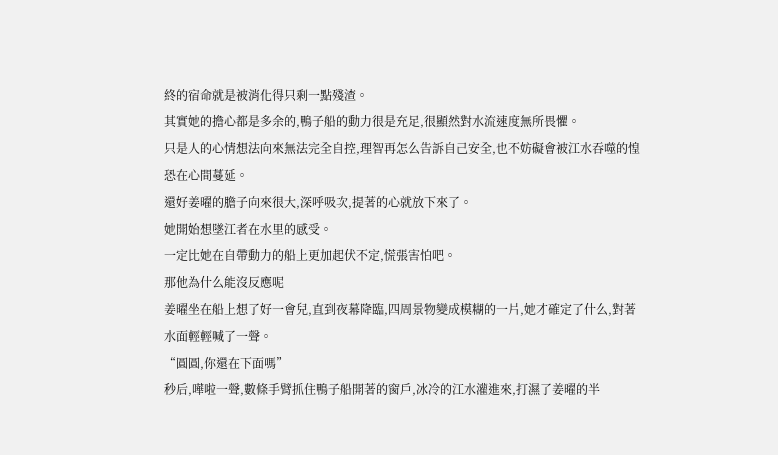終的宿命就是被消化得只剩一點殘渣。
其實她的擔心都是多余的,鴨子船的動力很是充足,很顯然對水流速度無所畏懼。
只是人的心情想法向來無法完全自控,理智再怎么告訴自己安全,也不妨礙會被江水吞噬的惶恐在心間蔓延。
還好姜曜的膽子向來很大,深呼吸次,提著的心就放下來了。
她開始想墜江者在水里的感受。
一定比她在自帶動力的船上更加起伏不定,慌張害怕吧。
那他為什么能沒反應呢
姜曜坐在船上想了好一會兒,直到夜幕降臨,四周景物變成模糊的一片,她才確定了什么,對著水面輕輕喊了一聲。
“圓圓,你還在下面嗎”
秒后,嘩啦一聲,數條手臂抓住鴨子船開著的窗戶,冰冷的江水灌進來,打濕了姜曜的半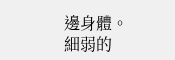邊身體。
細弱的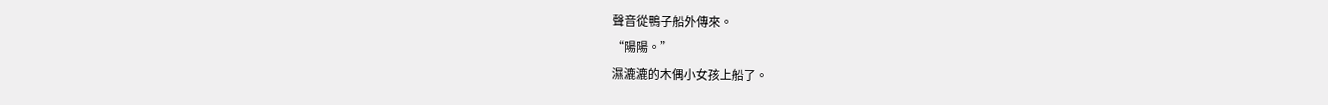聲音從鴨子船外傳來。
“陽陽。”
濕漉漉的木偶小女孩上船了。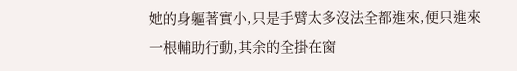她的身軀著實小,只是手臂太多沒法全都進來,便只進來一根輔助行動,其余的全掛在窗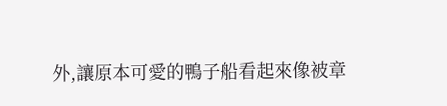外,讓原本可愛的鴨子船看起來像被章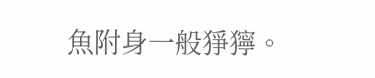魚附身一般猙獰。